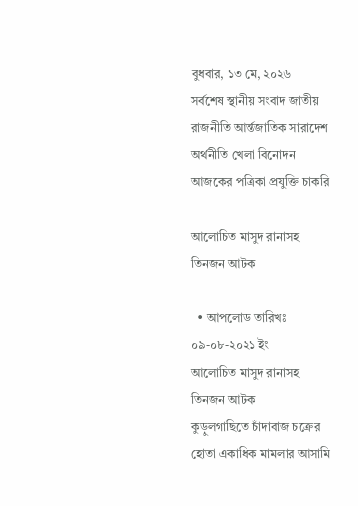বুধবার, ১৩ মে, ২০২৬
সর্বশেষ স্থানীয় সংবাদ জাতীয় রাজনীতি আর্ন্তজাতিক সারাদেশ অর্থনীতি খেলা বিনোদন আজকের পত্রিকা প্রযুক্তি চাকরি

আলোচিত মাসুদ রানাসহ তিনজন আটক

  • আপলোড তারিখঃ ০৯-০৮-২০২১ ইং
আলোচিত মাসুদ রানাসহ তিনজন আটক
কুড়ুলগাছিতে চাঁদাবাজ চক্রের হোতা একাধিক মামলার আসামি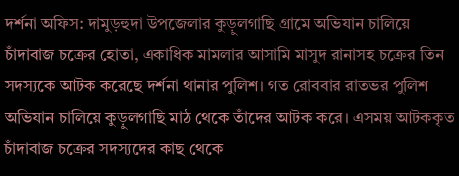দর্শনা অফিস: দামুড়হুদা উপজেলার কুড়ুলগাছি গ্রামে অভিযান চালিয়ে চাঁদাবাজ চক্রের হোতা, একাধিক মামলার আসামি মাসুদ রানাসহ চক্রের তিন সদস্যকে আটক করেছে দর্শনা থানার পুলিশ। গত রোববার রাতভর পুলিশ অভিযান চালিয়ে কুড়ুলগাছি মাঠ থেকে তাঁদের আটক করে। এসময় আটককৃত চাঁদাবাজ চক্রের সদস্যদের কাছ থেকে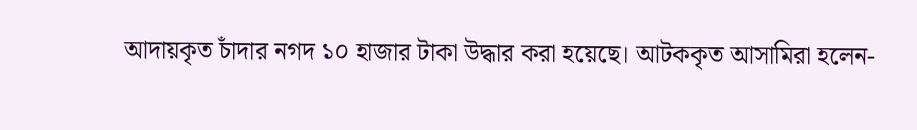আদায়কৃত চাঁদার নগদ ১০ হাজার টাকা উদ্ধার করা হয়েছে। আটককৃত আসামিরা হলেন-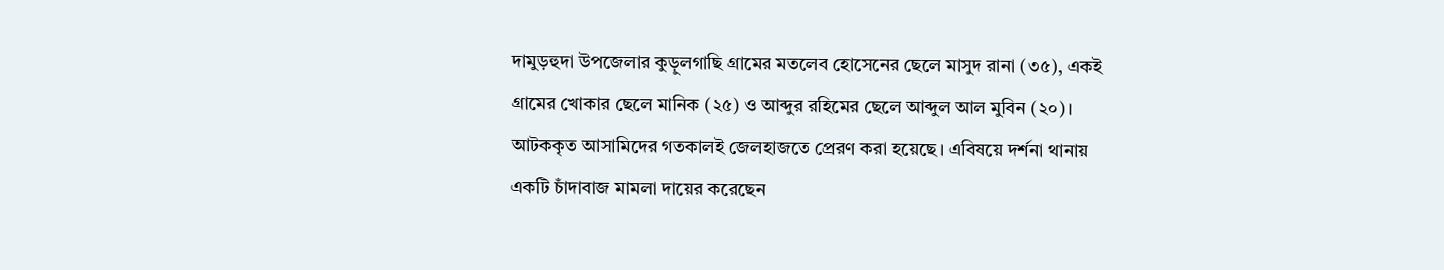দামুড়হুদা উপজেলার কুড়ুলগাছি গ্রামের মতলেব হোসেনের ছেলে মাসুদ রানা (৩৫), একই গ্রামের খোকার ছেলে মানিক (২৫) ও আব্দুর রহিমের ছেলে আব্দুল আল মুবিন (২০)। আটককৃত আসামিদের গতকালই জেলহাজতে প্রেরণ করা হয়েছে। এবিষয়ে দর্শনা থানায় একটি চাঁদাবাজ মামলা দায়ের করেছেন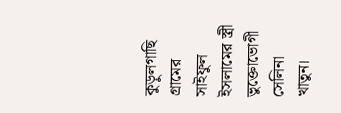কুড়ুলগাছি গ্রামের সাইফুল ইসলামের স্ত্রী ভুক্তোভোগী সেলিনা খাতুন।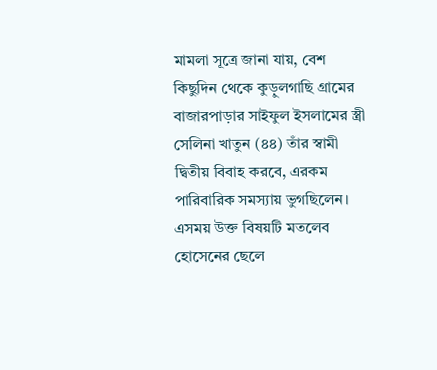মামলা সূত্রে জানা যায়, বেশ কিছুদিন থেকে কুড়ুলগাছি গ্রামের বাজারপাড়ার সাইফুল ইসলামের স্ত্রী সেলিনা খাতুন (৪৪) তাঁর স্বামী দ্বিতীয় বিবাহ করবে, এরকম পারিবারিক সমস্যায় ভুগছিলেন। এসময় উক্ত বিষয়টি মতলেব হোসেনের ছেলে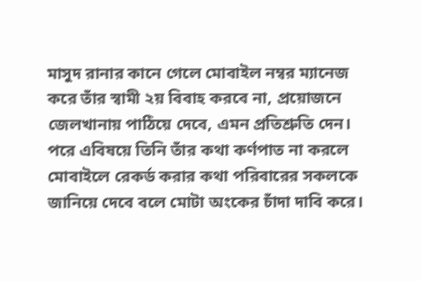মাসুদ রানার কানে গেলে মোবাইল নম্বর ম্যানেজ করে তাঁর স্বামী ২য় বিবাহ করবে না, প্রয়োজনে জেলখানায় পাঠিয়ে দেবে, এমন প্রতিশ্রুতি দেন। পরে এবিষয়ে তিনি তাঁর কথা কর্ণপাত না করলে মোবাইলে রেকর্ড করার কথা পরিবারের সকলকে জানিয়ে দেবে বলে মোটা অংকের চাঁদা দাবি করে।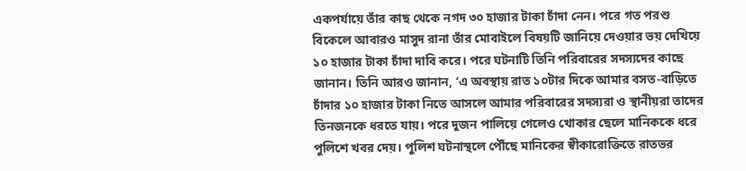একপর্যায়ে তাঁর কাছ থেকে নগদ ৩০ হাজার টাকা চাঁদা নেন। পরে গত পরশু বিকেলে আবারও মাসুদ রানা তাঁর মোবাইলে বিষয়টি জানিয়ে দেওয়ার ভয় দেখিয়ে ১০ হাজার টাকা চাঁদা দাবি করে। পরে ঘটনাটি তিনি পরিবারের সদস্যদের কাছে জানান। তিনি আরও জানান, ‘এ অবস্থায় রাত ১০টার দিকে আমার বসত-বাড়িতে চাঁদার ১০ হাজার টাকা নিতে আসলে আমার পরিবারের সদস্যরা ও স্থানীয়রা তাদের তিনজনকে ধরতে যায়। পরে দুজন পালিয়ে গেলেও খোকার ছেলে মানিককে ধরে পুলিশে খবর দেয়। পুলিশ ঘটনাস্থলে পৌঁছে মানিকের স্বীকারোক্তিতে রাতভর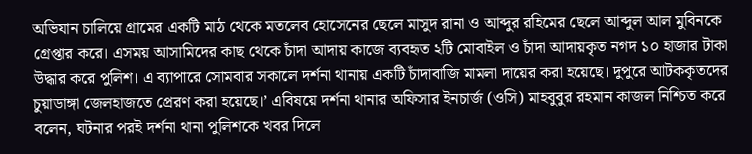অভিযান চালিয়ে গ্রামের একটি মাঠ থেকে মতলেব হোসেনের ছেলে মাসুদ রানা ও আব্দুর রহিমের ছেলে আব্দুল আল মুবিনকে গ্রেপ্তার করে। এসময় আসামিদের কাছ থেকে চাঁদা আদায় কাজে ব্যবহৃত ২টি মোবাইল ও চাঁদা আদায়কৃত নগদ ১০ হাজার টাকা উদ্ধার করে পুলিশ। এ ব্যাপারে সোমবার সকালে দর্শনা থানায় একটি চাঁদাবাজি মামলা দায়ের করা হয়েছে। দুপুরে আটককৃতদের চুয়াডাঙ্গা জেলহাজতে প্রেরণ করা হয়েছে।’ এবিষয়ে দর্শনা থানার অফিসার ইনচার্জ (ওসি) মাহবুবুর রহমান কাজল নিশ্চিত করে বলেন, ঘটনার পরই দর্শনা থানা পুলিশকে খবর দিলে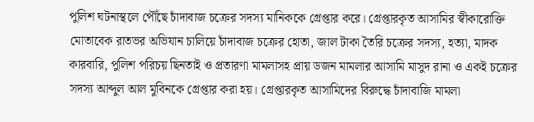পুলিশ ঘটনাস্থলে পৌঁছে চাঁদাবাজ চক্রের সদস্য মানিককে গ্রেপ্তার করে। গ্রেপ্তারকৃত আসামির স্বীকারোক্তি মোতাবেক রাতভর অভিযান চালিয়ে চাঁদাবাজ চক্রের হোতা, জাল টাকা তৈরি চক্রের সদস্য, হত্যা, মাদক কারবারি, পুলিশ পরিচয় ছিনতাই ও প্রতারণা মামলাসহ প্রায় ডজন মামলার আসামি মাসুদ রানা ও একই চক্রের সদস্য আব্দুল আল মুবিনকে গ্রেপ্তার করা হয়। গ্রেপ্তারকৃত আসামিদের বিরুদ্ধে চাঁদাবাজি মামলা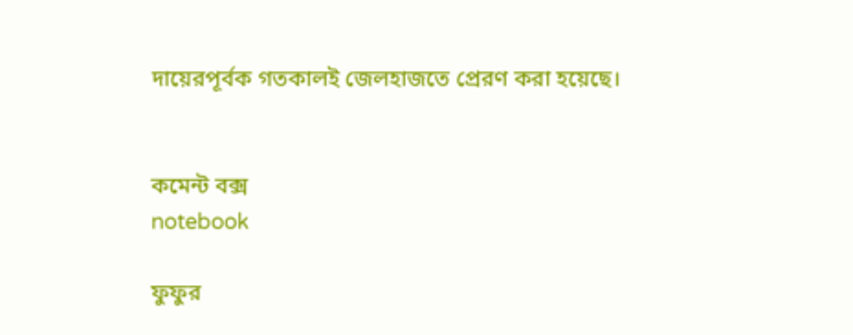দায়েরপূর্বক গতকালই জেলহাজতে প্রেরণ করা হয়েছে।


কমেন্ট বক্স
notebook

ফুফুর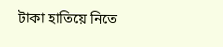টাকা হাতিয়ে নিতে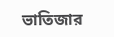ভাতিজার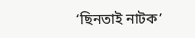‘ছিনতাই নাটক’